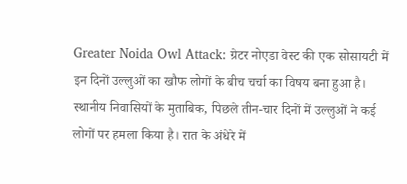Greater Noida Owl Attack: ग्रेटर नोएडा वेस्ट की एक सोसायटी में इन दिनों उल्लुओं का खौफ लोगों के बीच चर्चा का विषय बना हुआ है। स्थानीय निवासियों के मुताबिक, पिछले तीन-चार दिनों में उल्लुओं ने कई लोगों पर हमला किया है। रात के अंधेरे में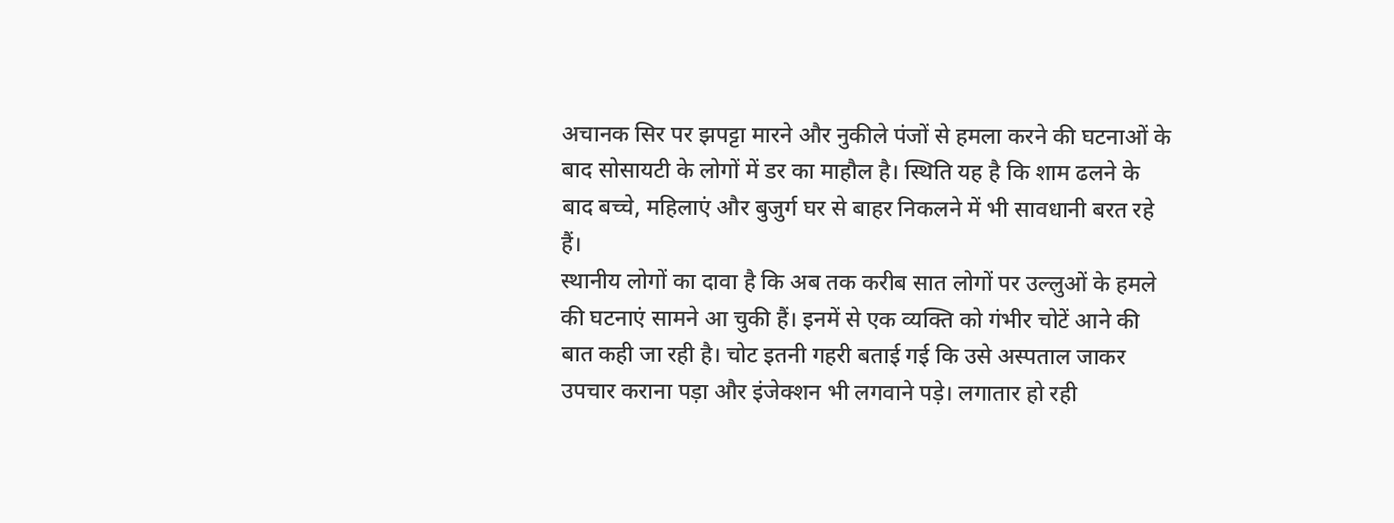अचानक सिर पर झपट्टा मारने और नुकीले पंजों से हमला करने की घटनाओं के बाद सोसायटी के लोगों में डर का माहौल है। स्थिति यह है कि शाम ढलने के बाद बच्चे, महिलाएं और बुजुर्ग घर से बाहर निकलने में भी सावधानी बरत रहे हैं।
स्थानीय लोगों का दावा है कि अब तक करीब सात लोगों पर उल्लुओं के हमले की घटनाएं सामने आ चुकी हैं। इनमें से एक व्यक्ति को गंभीर चोटें आने की बात कही जा रही है। चोट इतनी गहरी बताई गई कि उसे अस्पताल जाकर उपचार कराना पड़ा और इंजेक्शन भी लगवाने पड़े। लगातार हो रही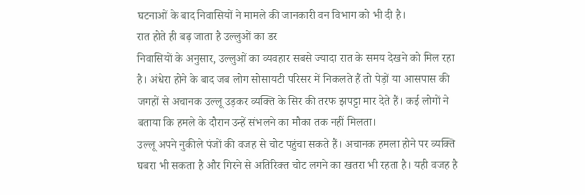घटनाओं के बाद निवासियों ने मामले की जानकारी वन विभाग को भी दी है।
रात होते ही बढ़ जाता है उल्लुओं का डर
निवासियों के अनुसार, उल्लुओं का व्यवहार सबसे ज्यादा रात के समय देखने को मिल रहा है। अंधेरा होने के बाद जब लोग सोसायटी परिसर में निकलते हैं तो पेड़ों या आसपास की जगहों से अचानक उल्लू उड़कर व्यक्ति के सिर की तरफ झपट्टा मार देते हैं। कई लोगों ने बताया कि हमले के दौरान उन्हें संभलने का मौका तक नहीं मिलता।
उल्लू अपने नुकीले पंजों की वजह से चोट पहुंचा सकते हैं। अचानक हमला होने पर व्यक्ति घबरा भी सकता है और गिरने से अतिरिक्त चोट लगने का खतरा भी रहता है। यही वजह है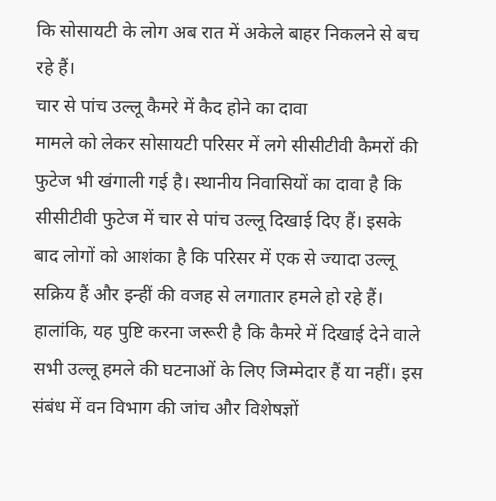कि सोसायटी के लोग अब रात में अकेले बाहर निकलने से बच रहे हैं।
चार से पांच उल्लू कैमरे में कैद होने का दावा
मामले को लेकर सोसायटी परिसर में लगे सीसीटीवी कैमरों की फुटेज भी खंगाली गई है। स्थानीय निवासियों का दावा है कि सीसीटीवी फुटेज में चार से पांच उल्लू दिखाई दिए हैं। इसके बाद लोगों को आशंका है कि परिसर में एक से ज्यादा उल्लू सक्रिय हैं और इन्हीं की वजह से लगातार हमले हो रहे हैं।
हालांकि, यह पुष्टि करना जरूरी है कि कैमरे में दिखाई देने वाले सभी उल्लू हमले की घटनाओं के लिए जिम्मेदार हैं या नहीं। इस संबंध में वन विभाग की जांच और विशेषज्ञों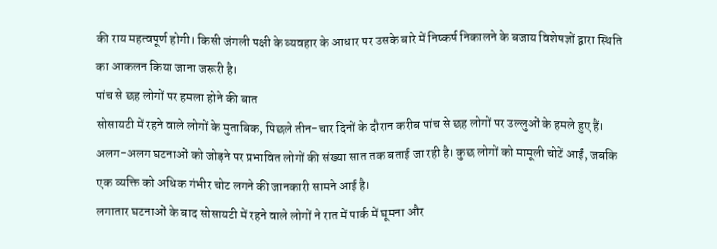की राय महत्वपूर्ण होगी। किसी जंगली पक्षी के व्यवहार के आधार पर उसके बारे में निष्कर्ष निकालने के बजाय विशेषज्ञों द्वारा स्थिति का आकलन किया जाना जरूरी है।
पांच से छह लोगों पर हमला होने की बात
सोसायटी में रहने वाले लोगों के मुताबिक, पिछले तीन-चार दिनों के दौरान करीब पांच से छह लोगों पर उल्लुओं के हमले हुए हैं। अलग-अलग घटनाओं को जोड़ने पर प्रभावित लोगों की संख्या सात तक बताई जा रही है। कुछ लोगों को मामूली चोटें आईं, जबकि एक व्यक्ति को अधिक गंभीर चोट लगने की जानकारी सामने आई है।
लगातार घटनाओं के बाद सोसायटी में रहने वाले लोगों ने रात में पार्क में घूमना और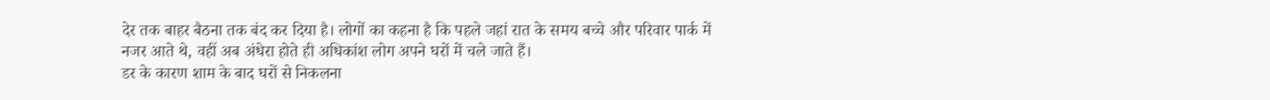देर तक बाहर बैठना तक बंद कर दिया है। लोगों का कहना है कि पहले जहां रात के समय बच्चे और परिवार पार्क में नजर आते थे, वहीं अब अंधेरा होते ही अधिकांश लोग अपने घरों में चले जाते हैं।
डर के कारण शाम के बाद घरों से निकलना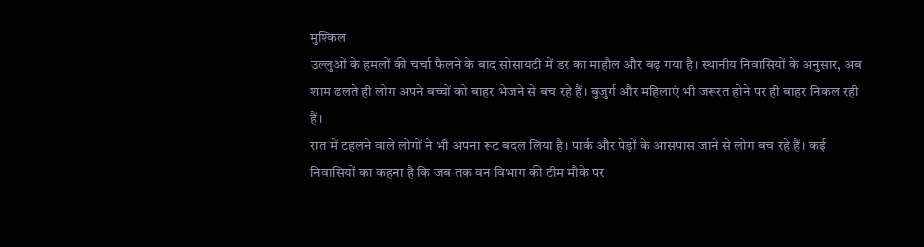मुश्किल
उल्लुओं के हमलों की चर्चा फैलने के बाद सोसायटी में डर का माहौल और बढ़ गया है। स्थानीय निवासियों के अनुसार, अब शाम ढलते ही लोग अपने बच्चों को बाहर भेजने से बच रहे हैं। बुजुर्ग और महिलाएं भी जरूरत होने पर ही बाहर निकल रही हैं।
रात में टहलने वाले लोगों ने भी अपना रूट बदल लिया है। पार्क और पेड़ों के आसपास जाने से लोग बच रहे हैं। कई निवासियों का कहना है कि जब तक वन विभाग की टीम मौके पर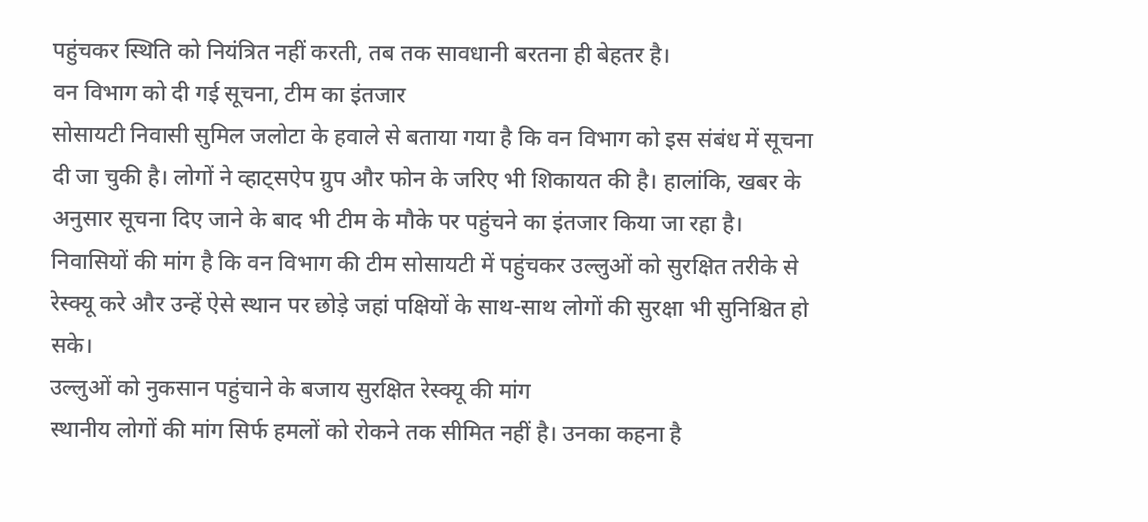पहुंचकर स्थिति को नियंत्रित नहीं करती, तब तक सावधानी बरतना ही बेहतर है।
वन विभाग को दी गई सूचना, टीम का इंतजार
सोसायटी निवासी सुमिल जलोटा के हवाले से बताया गया है कि वन विभाग को इस संबंध में सूचना दी जा चुकी है। लोगों ने व्हाट्सऐप ग्रुप और फोन के जरिए भी शिकायत की है। हालांकि, खबर के अनुसार सूचना दिए जाने के बाद भी टीम के मौके पर पहुंचने का इंतजार किया जा रहा है।
निवासियों की मांग है कि वन विभाग की टीम सोसायटी में पहुंचकर उल्लुओं को सुरक्षित तरीके से रेस्क्यू करे और उन्हें ऐसे स्थान पर छोड़े जहां पक्षियों के साथ-साथ लोगों की सुरक्षा भी सुनिश्चित हो सके।
उल्लुओं को नुकसान पहुंचाने के बजाय सुरक्षित रेस्क्यू की मांग
स्थानीय लोगों की मांग सिर्फ हमलों को रोकने तक सीमित नहीं है। उनका कहना है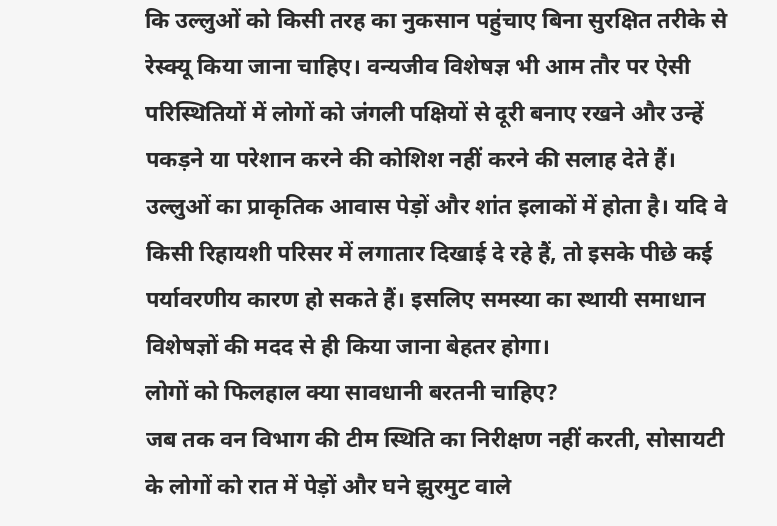कि उल्लुओं को किसी तरह का नुकसान पहुंचाए बिना सुरक्षित तरीके से रेस्क्यू किया जाना चाहिए। वन्यजीव विशेषज्ञ भी आम तौर पर ऐसी परिस्थितियों में लोगों को जंगली पक्षियों से दूरी बनाए रखने और उन्हें पकड़ने या परेशान करने की कोशिश नहीं करने की सलाह देते हैं।
उल्लुओं का प्राकृतिक आवास पेड़ों और शांत इलाकों में होता है। यदि वे किसी रिहायशी परिसर में लगातार दिखाई दे रहे हैं, तो इसके पीछे कई पर्यावरणीय कारण हो सकते हैं। इसलिए समस्या का स्थायी समाधान विशेषज्ञों की मदद से ही किया जाना बेहतर होगा।
लोगों को फिलहाल क्या सावधानी बरतनी चाहिए?
जब तक वन विभाग की टीम स्थिति का निरीक्षण नहीं करती, सोसायटी के लोगों को रात में पेड़ों और घने झुरमुट वाले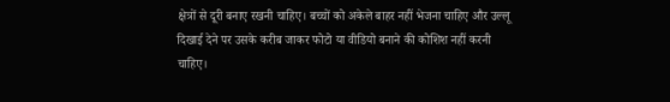क्षेत्रों से दूरी बनाए रखनी चाहिए। बच्चों को अकेले बाहर नहीं भेजना चाहिए और उल्लू दिखाई देने पर उसके करीब जाकर फोटो या वीडियो बनाने की कोशिश नहीं करनी चाहिए।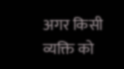अगर किसी व्यक्ति को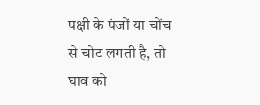पक्षी के पंजों या चोंच से चोट लगती है, तो घाव को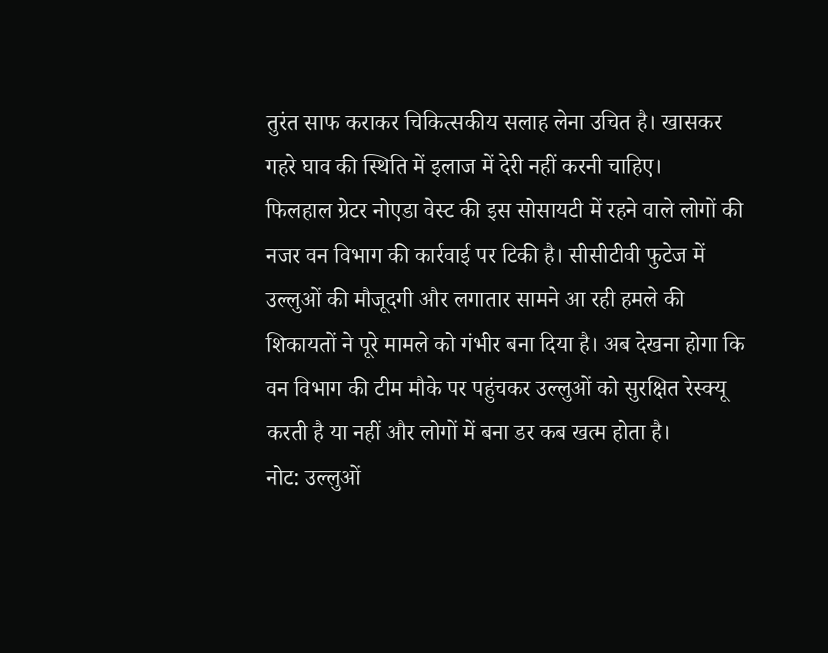तुरंत साफ कराकर चिकित्सकीय सलाह लेना उचित है। खासकर गहरे घाव की स्थिति में इलाज में देरी नहीं करनी चाहिए।
फिलहाल ग्रेटर नोएडा वेस्ट की इस सोसायटी में रहने वाले लोगों की नजर वन विभाग की कार्रवाई पर टिकी है। सीसीटीवी फुटेज में उल्लुओं की मौजूदगी और लगातार सामने आ रही हमले की शिकायतों ने पूरे मामले को गंभीर बना दिया है। अब देखना होगा कि वन विभाग की टीम मौके पर पहुंचकर उल्लुओं को सुरक्षित रेस्क्यू करती है या नहीं और लोगों में बना डर कब खत्म होता है।
नोट: उल्लुओं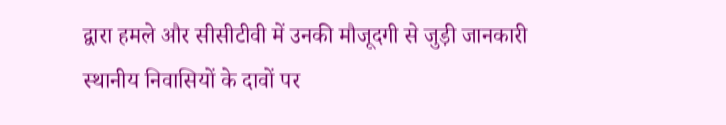द्वारा हमले और सीसीटीवी में उनकी मौजूदगी से जुड़ी जानकारी स्थानीय निवासियों के दावों पर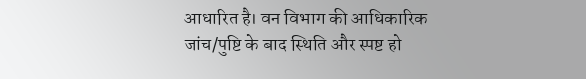आधारित है। वन विभाग की आधिकारिक जांच/पुष्टि के बाद स्थिति और स्पष्ट हो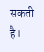सकती है।